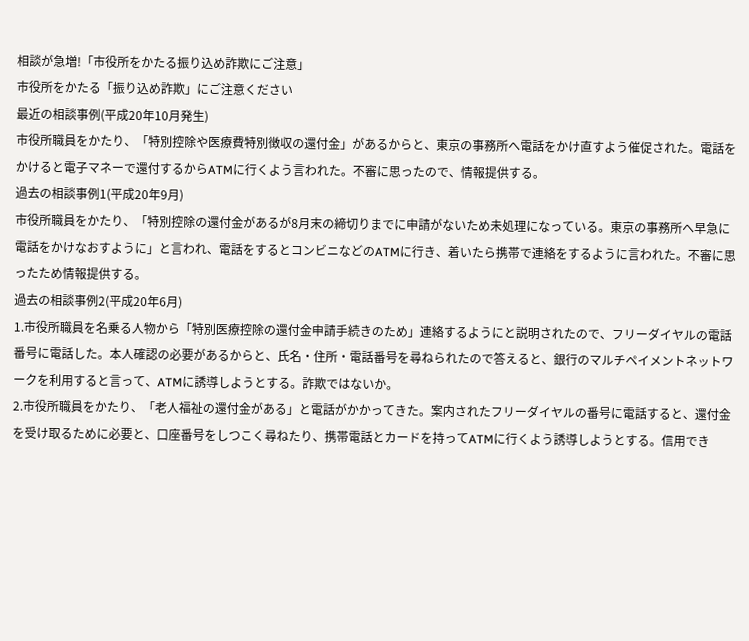相談が急増!「市役所をかたる振り込め詐欺にご注意」
市役所をかたる「振り込め詐欺」にご注意ください
最近の相談事例(平成20年10月発生)
市役所職員をかたり、「特別控除や医療費特別徴収の還付金」があるからと、東京の事務所へ電話をかけ直すよう催促された。電話をかけると電子マネーで還付するからATMに行くよう言われた。不審に思ったので、情報提供する。
過去の相談事例1(平成20年9月)
市役所職員をかたり、「特別控除の還付金があるが8月末の締切りまでに申請がないため未処理になっている。東京の事務所へ早急に電話をかけなおすように」と言われ、電話をするとコンビニなどのATMに行き、着いたら携帯で連絡をするように言われた。不審に思ったため情報提供する。
過去の相談事例2(平成20年6月)
1.市役所職員を名乗る人物から「特別医療控除の還付金申請手続きのため」連絡するようにと説明されたので、フリーダイヤルの電話番号に電話した。本人確認の必要があるからと、氏名・住所・電話番号を尋ねられたので答えると、銀行のマルチペイメントネットワークを利用すると言って、ATMに誘導しようとする。詐欺ではないか。
2.市役所職員をかたり、「老人福祉の還付金がある」と電話がかかってきた。案内されたフリーダイヤルの番号に電話すると、還付金を受け取るために必要と、口座番号をしつこく尋ねたり、携帯電話とカードを持ってATMに行くよう誘導しようとする。信用でき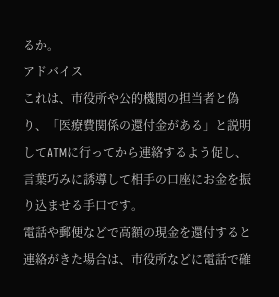るか。
アドバイス
これは、市役所や公的機関の担当者と偽り、「医療費関係の還付金がある」と説明してATMに行ってから連絡するよう促し、言葉巧みに誘導して相手の口座にお金を振り込ませる手口です。
電話や郵便などで高額の現金を還付すると連絡がきた場合は、市役所などに電話で確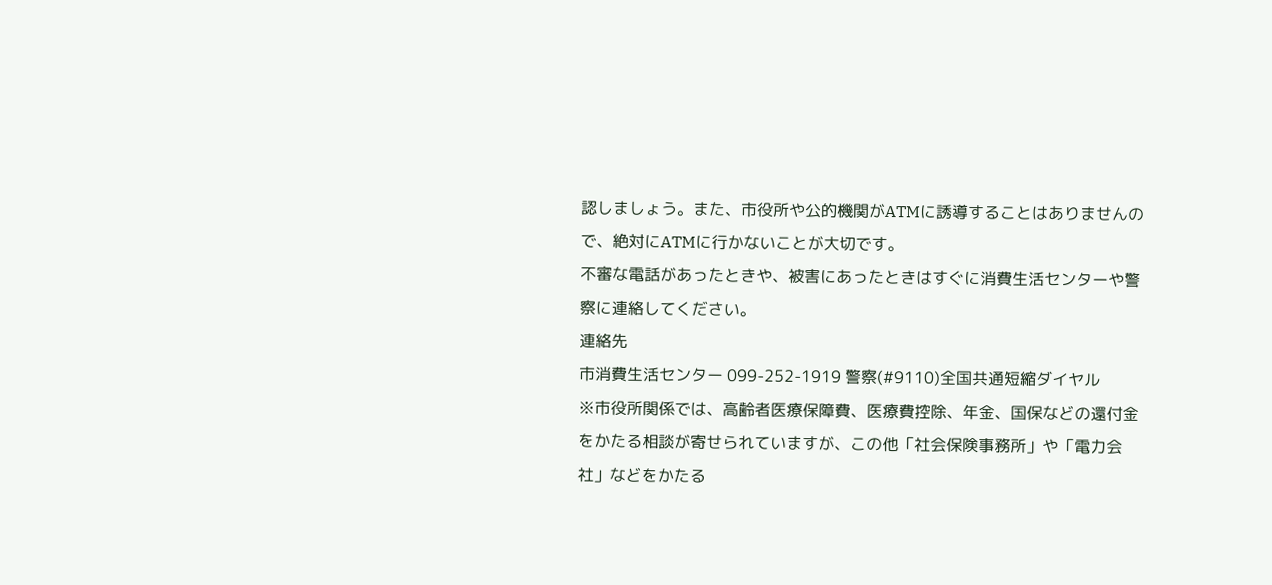認しましょう。また、市役所や公的機関がATMに誘導することはありませんので、絶対にATMに行かないことが大切です。
不審な電話があったときや、被害にあったときはすぐに消費生活センターや警察に連絡してください。
連絡先
市消費生活センター 099-252-1919 警察(#9110)全国共通短縮ダイヤル
※市役所関係では、高齢者医療保障費、医療費控除、年金、国保などの還付金をかたる相談が寄せられていますが、この他「社会保険事務所」や「電力会社」などをかたる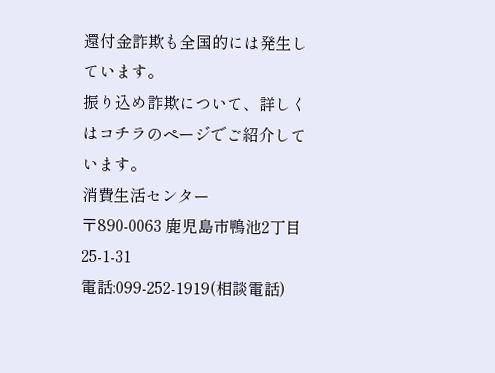還付金詐欺も全国的には発生しています。
振り込め詐欺について、詳しくはコチラのページでご紹介しています。
消費生活センター
〒890-0063 鹿児島市鴨池2丁目25-1-31
電話:099-252-1919(相談電話)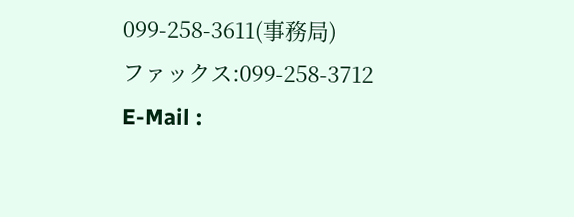099-258-3611(事務局)
ファックス:099-258-3712
E-Mail :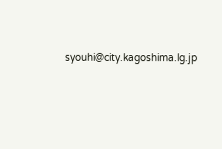syouhi@city.kagoshima.lg.jp